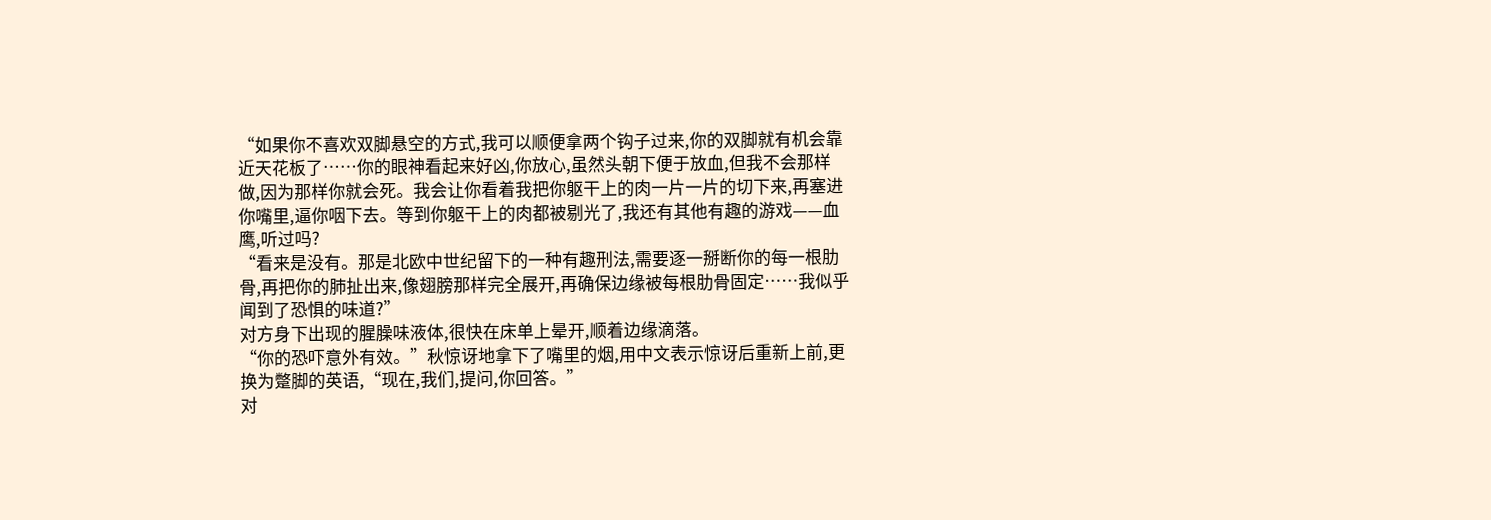“如果你不喜欢双脚悬空的方式,我可以顺便拿两个钩子过来,你的双脚就有机会靠近天花板了……你的眼神看起来好凶,你放心,虽然头朝下便于放血,但我不会那样做,因为那样你就会死。我会让你看着我把你躯干上的肉一片一片的切下来,再塞进你嘴里,逼你咽下去。等到你躯干上的肉都被剔光了,我还有其他有趣的游戏——血鹰,听过吗?
“看来是没有。那是北欧中世纪留下的一种有趣刑法,需要逐一掰断你的每一根肋骨,再把你的肺扯出来,像翅膀那样完全展开,再确保边缘被每根肋骨固定……我似乎闻到了恐惧的味道?”
对方身下出现的腥臊味液体,很快在床单上晕开,顺着边缘滴落。
“你的恐吓意外有效。”秋惊讶地拿下了嘴里的烟,用中文表示惊讶后重新上前,更换为蹩脚的英语,“现在,我们,提问,你回答。”
对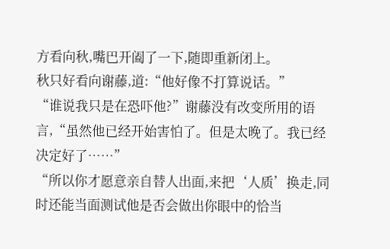方看向秋,嘴巴开阖了一下,随即重新闭上。
秋只好看向谢藤,道:“他好像不打算说话。”
“谁说我只是在恐吓他?”谢藤没有改变所用的语言,“虽然他已经开始害怕了。但是太晚了。我已经决定好了……”
“所以你才愿意亲自替人出面,来把‘人质’换走,同时还能当面测试他是否会做出你眼中的恰当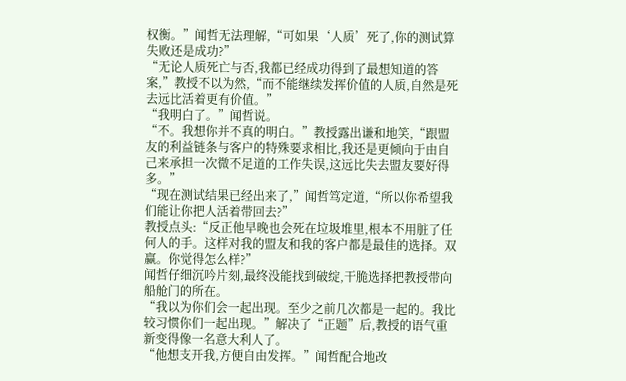权衡。”闻哲无法理解,“可如果‘人质’死了,你的测试算失败还是成功?”
“无论人质死亡与否,我都已经成功得到了最想知道的答案,”教授不以为然,“而不能继续发挥价值的人质,自然是死去远比活着更有价值。”
“我明白了。”闻哲说。
“不。我想你并不真的明白。”教授露出谦和地笑,“跟盟友的利益链条与客户的特殊要求相比,我还是更倾向于由自己来承担一次微不足道的工作失误,这远比失去盟友要好得多。”
“现在测试结果已经出来了,”闻哲笃定道,“所以你希望我们能让你把人活着带回去?”
教授点头:“反正他早晚也会死在垃圾堆里,根本不用脏了任何人的手。这样对我的盟友和我的客户都是最佳的选择。双赢。你觉得怎么样?”
闻哲仔细沉吟片刻,最终没能找到破绽,干脆选择把教授带向船舱门的所在。
“我以为你们会一起出现。至少之前几次都是一起的。我比较习惯你们一起出现。”解决了“正题”后,教授的语气重新变得像一名意大利人了。
“他想支开我,方便自由发挥。”闻哲配合地改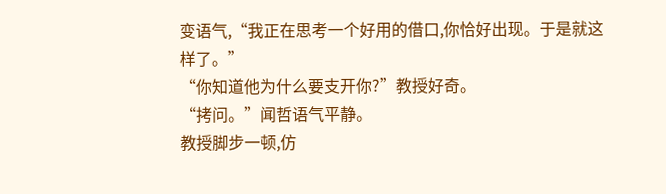变语气,“我正在思考一个好用的借口,你恰好出现。于是就这样了。”
“你知道他为什么要支开你?”教授好奇。
“拷问。”闻哲语气平静。
教授脚步一顿,仿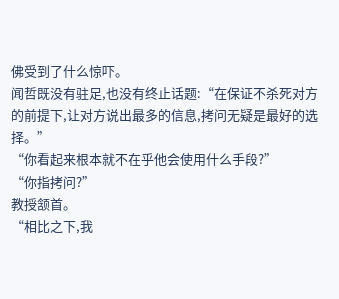佛受到了什么惊吓。
闻哲既没有驻足,也没有终止话题:“在保证不杀死对方的前提下,让对方说出最多的信息,拷问无疑是最好的选择。”
“你看起来根本就不在乎他会使用什么手段?”
“你指拷问?”
教授颔首。
“相比之下,我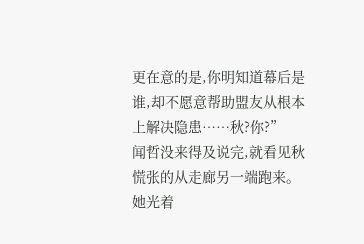更在意的是,你明知道幕后是谁,却不愿意帮助盟友从根本上解决隐患……秋?你?”
闻哲没来得及说完,就看见秋慌张的从走廊另一端跑来。
她光着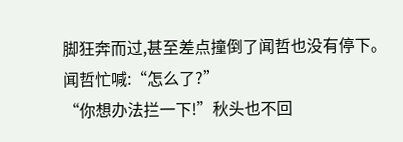脚狂奔而过,甚至差点撞倒了闻哲也没有停下。
闻哲忙喊:“怎么了?”
“你想办法拦一下!”秋头也不回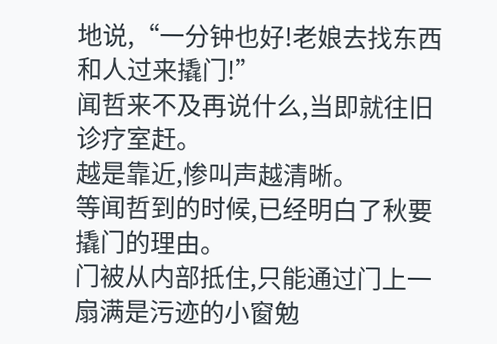地说,“一分钟也好!老娘去找东西和人过来撬门!”
闻哲来不及再说什么,当即就往旧诊疗室赶。
越是靠近,惨叫声越清晰。
等闻哲到的时候,已经明白了秋要撬门的理由。
门被从内部抵住,只能通过门上一扇满是污迹的小窗勉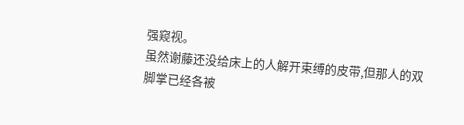强窥视。
虽然谢藤还没给床上的人解开束缚的皮带,但那人的双脚掌已经各被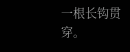一根长钩贯穿。